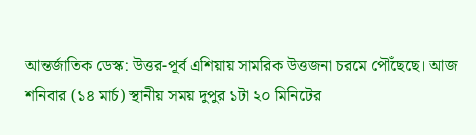আন্তর্জাতিক ডেস্ক: উত্তর-পূর্ব এশিয়ায় সামরিক উত্তজনা চরমে পৌঁছেছে। আজ শনিবার (১৪ মার্চ) স্থানীয় সময় দুপুর ১টা ২০ মিনিটের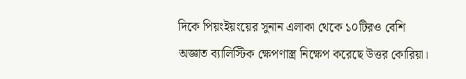দিকে পিয়ংইয়ংয়ের সুনান এলাকা থেকে ১০টিরও বেশি অজ্ঞাত ব্যালিস্টিক ক্ষেপণাস্ত্র নিক্ষেপ করেছে উত্তর কোরিয়া।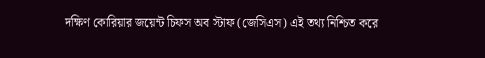দক্ষিণ কোরিয়ার জয়েন্ট চিফস অব স্টাফ (জেসিএস) এই তথ্য নিশ্চিত করে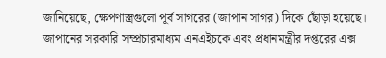জানিয়েছে, ক্ষেপণাস্ত্রগুলো পূর্ব সাগরের (জাপান সাগর) দিকে ছোঁড়া হয়েছে। জাপানের সরকারি সম্প্রচারমাধ্যম এনএইচকে এবং প্রধানমন্ত্রীর দপ্তরের এক্স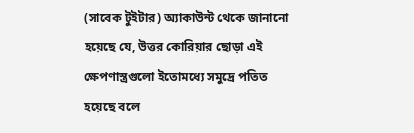(সাবেক টুইটার) অ্যাকাউন্ট থেকে জানানো হয়েছে যে, উত্তর কোরিয়ার ছোড়া এই ক্ষেপণাস্ত্রগুলো ইতোমধ্যে সমুদ্রে পতিত হয়েছে বলে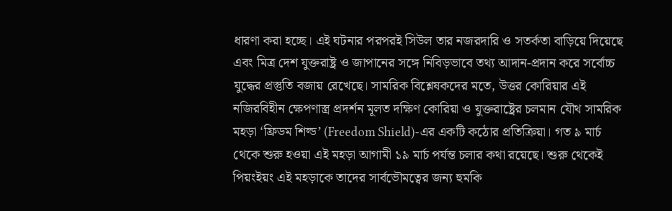ধারণা করা হচ্ছে। এই ঘটনার পরপরই সিউল তার নজরদারি ও সতর্কতা বাড়িয়ে দিয়েছে এবং মিত্র দেশ যুক্তরাষ্ট্র ও জাপানের সঙ্গে নিবিড়ভাবে তথ্য আদান-প্রদান করে সর্বোচ্চ যুদ্ধের প্রস্তুতি বজায় রেখেছে। সামরিক বিশ্লেষকদের মতে, উত্তর কোরিয়ার এই নজিরবিহীন ক্ষেপণাস্ত্র প্রদর্শন মূলত দক্ষিণ কোরিয়া ও যুক্তরাষ্ট্রের চলমান যৌথ সামরিক মহড়া ‘ফ্রিডম শিল্ড’ (Freedom Shield)-এর একটি কঠোর প্রতিক্রিয়া। গত ৯ মার্চ থেকে শুরু হওয়া এই মহড়া আগামী ১৯ মার্চ পর্যন্ত চলার কথা রয়েছে। শুরু থেকেই পিয়ংইয়ং এই মহড়াকে তাদের সার্বভৌমত্বের জন্য হুমকি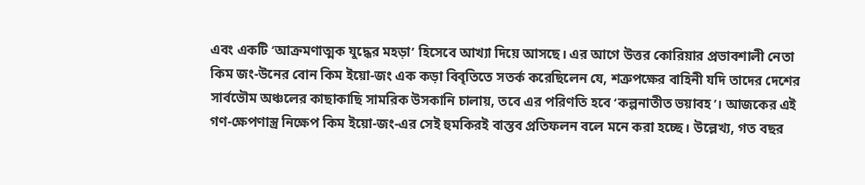এবং একটি ‘আক্রমণাত্মক যুদ্ধের মহড়া’ হিসেবে আখ্যা দিয়ে আসছে। এর আগে উত্তর কোরিয়ার প্রভাবশালী নেতা কিম জং-উনের বোন কিম ইয়ো-জং এক কড়া বিবৃতিতে সতর্ক করেছিলেন যে, শত্রুপক্ষের বাহিনী যদি তাদের দেশের সার্বভৌম অঞ্চলের কাছাকাছি সামরিক উসকানি চালায়, তবে এর পরিণতি হবে ‘কল্পনাতীত ভয়াবহ’। আজকের এই গণ-ক্ষেপণাস্ত্র নিক্ষেপ কিম ইয়ো-জং-এর সেই হুমকিরই বাস্তব প্রতিফলন বলে মনে করা হচ্ছে। উল্লেখ্য, গত বছর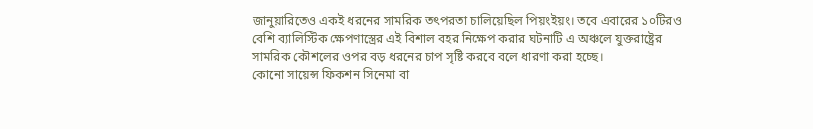জানুয়ারিতেও একই ধরনের সামরিক তৎপরতা চালিয়েছিল পিয়ংইয়ং। তবে এবারের ১০টিরও বেশি ব্যালিস্টিক ক্ষেপণাস্ত্রের এই বিশাল বহর নিক্ষেপ করার ঘটনাটি এ অঞ্চলে যুক্তরাষ্ট্রের সামরিক কৌশলের ওপর বড় ধরনের চাপ সৃষ্টি করবে বলে ধারণা করা হচ্ছে।
কোনো সায়েন্স ফিকশন সিনেমা বা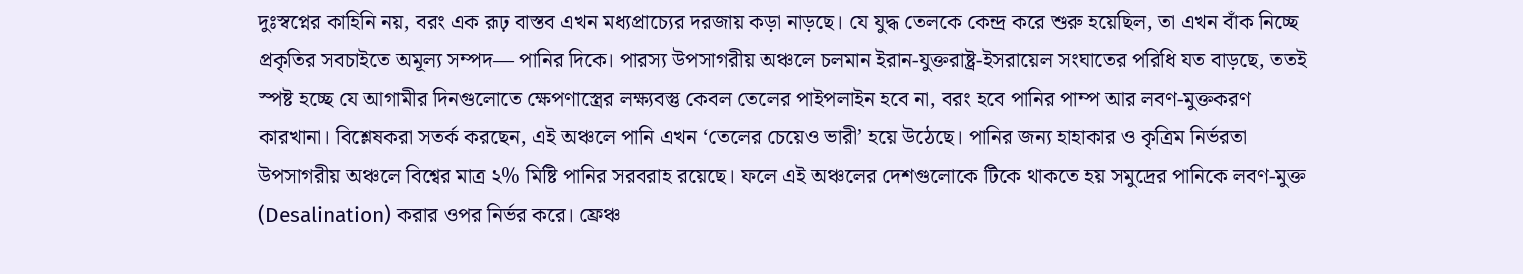দুঃস্বপ্নের কাহিনি নয়, বরং এক রূঢ় বাস্তব এখন মধ্যপ্রাচ্যের দরজায় কড়া নাড়ছে। যে যুদ্ধ তেলকে কেন্দ্র করে শুরু হয়েছিল, তা এখন বাঁক নিচ্ছে প্রকৃতির সবচাইতে অমূল্য সম্পদ— পানির দিকে। পারস্য উপসাগরীয় অঞ্চলে চলমান ইরান-যুক্তরাষ্ট্র-ইসরায়েল সংঘাতের পরিধি যত বাড়ছে, ততই স্পষ্ট হচ্ছে যে আগামীর দিনগুলোতে ক্ষেপণাস্ত্রের লক্ষ্যবস্তু কেবল তেলের পাইপলাইন হবে না, বরং হবে পানির পাম্প আর লবণ-মুক্তকরণ কারখানা। বিশ্লেষকরা সতর্ক করছেন, এই অঞ্চলে পানি এখন ‘তেলের চেয়েও ভারী’ হয়ে উঠেছে। পানির জন্য হাহাকার ও কৃত্রিম নির্ভরতা উপসাগরীয় অঞ্চলে বিশ্বের মাত্র ২% মিষ্টি পানির সরবরাহ রয়েছে। ফলে এই অঞ্চলের দেশগুলোকে টিকে থাকতে হয় সমুদ্রের পানিকে লবণ-মুক্ত (Desalination) করার ওপর নির্ভর করে। ফ্রেঞ্চ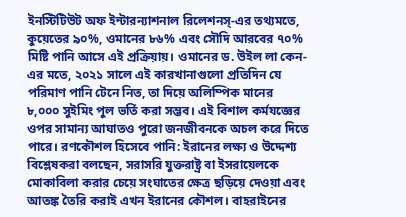ইনস্টিটিউট অফ ইন্টারন্যাশনাল রিলেশনস্-এর তথ্যমতে, কুয়েতের ৯০%, ওমানের ৮৬% এবং সৌদি আরবের ৭০% মিষ্টি পানি আসে এই প্রক্রিয়ায়। ওমানের ড. উইল লা কেন-এর মতে, ২০২১ সালে এই কারখানাগুলো প্রতিদিন যে পরিমাণ পানি টেনে নিত, তা দিয়ে অলিম্পিক মানের ৮,০০০ সুইমিং পুল ভর্তি করা সম্ভব। এই বিশাল কর্মযজ্ঞের ওপর সামান্য আঘাতও পুরো জনজীবনকে অচল করে দিতে পারে। রণকৌশল হিসেবে পানি: ইরানের লক্ষ্য ও উদ্দেশ্য বিশ্লেষকরা বলছেন, সরাসরি যুক্তরাষ্ট্র বা ইসরায়েলকে মোকাবিলা করার চেয়ে সংঘাতের ক্ষেত্র ছড়িয়ে দেওয়া এবং আতঙ্ক তৈরি করাই এখন ইরানের কৌশল। বাহরাইনের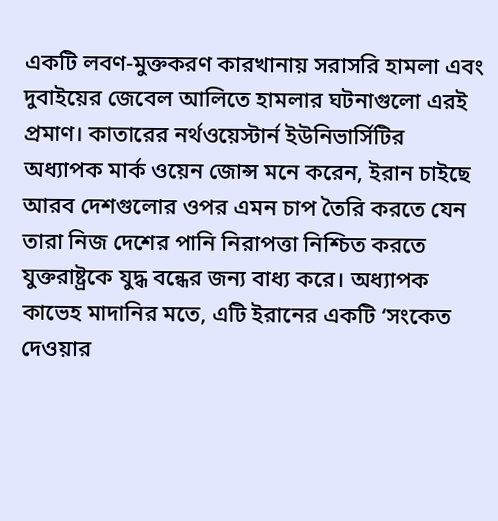একটি লবণ-মুক্তকরণ কারখানায় সরাসরি হামলা এবং দুবাইয়ের জেবেল আলিতে হামলার ঘটনাগুলো এরই প্রমাণ। কাতারের নর্থওয়েস্টার্ন ইউনিভার্সিটির অধ্যাপক মার্ক ওয়েন জোন্স মনে করেন, ইরান চাইছে আরব দেশগুলোর ওপর এমন চাপ তৈরি করতে যেন তারা নিজ দেশের পানি নিরাপত্তা নিশ্চিত করতে যুক্তরাষ্ট্রকে যুদ্ধ বন্ধের জন্য বাধ্য করে। অধ্যাপক কাভেহ মাদানির মতে, এটি ইরানের একটি ‘সংকেত দেওয়ার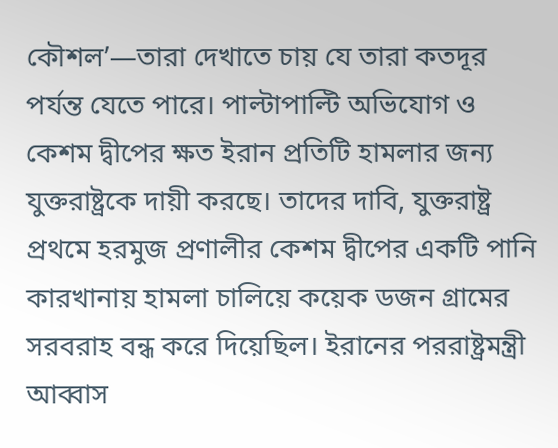কৌশল’—তারা দেখাতে চায় যে তারা কতদূর পর্যন্ত যেতে পারে। পাল্টাপাল্টি অভিযোগ ও কেশম দ্বীপের ক্ষত ইরান প্রতিটি হামলার জন্য যুক্তরাষ্ট্রকে দায়ী করছে। তাদের দাবি, যুক্তরাষ্ট্র প্রথমে হরমুজ প্রণালীর কেশম দ্বীপের একটি পানি কারখানায় হামলা চালিয়ে কয়েক ডজন গ্রামের সরবরাহ বন্ধ করে দিয়েছিল। ইরানের পররাষ্ট্রমন্ত্রী আব্বাস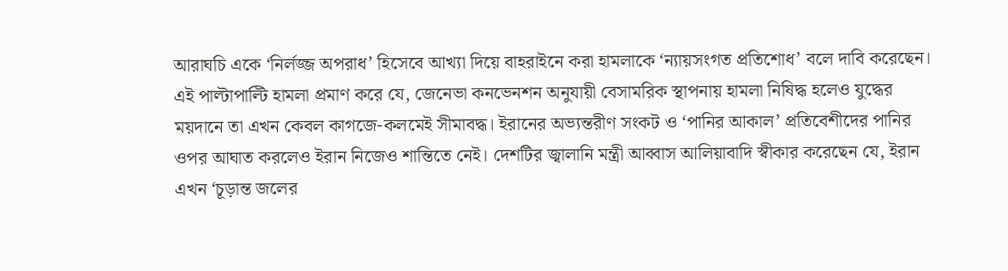আরাঘচি একে ‘নির্লজ্জ অপরাধ’ হিসেবে আখ্যা দিয়ে বাহরাইনে করা হামলাকে ‘ন্যায়সংগত প্রতিশোধ’ বলে দাবি করেছেন। এই পাল্টাপাল্টি হামলা প্রমাণ করে যে, জেনেভা কনভেনশন অনুযায়ী বেসামরিক স্থাপনায় হামলা নিষিদ্ধ হলেও যুদ্ধের ময়দানে তা এখন কেবল কাগজে-কলমেই সীমাবদ্ধ। ইরানের অভ্যন্তরীণ সংকট ও ‘পানির আকাল’ প্রতিবেশীদের পানির ওপর আঘাত করলেও ইরান নিজেও শান্তিতে নেই। দেশটির জ্বালানি মন্ত্রী আব্বাস আলিয়াবাদি স্বীকার করেছেন যে, ইরান এখন ‘চূড়ান্ত জলের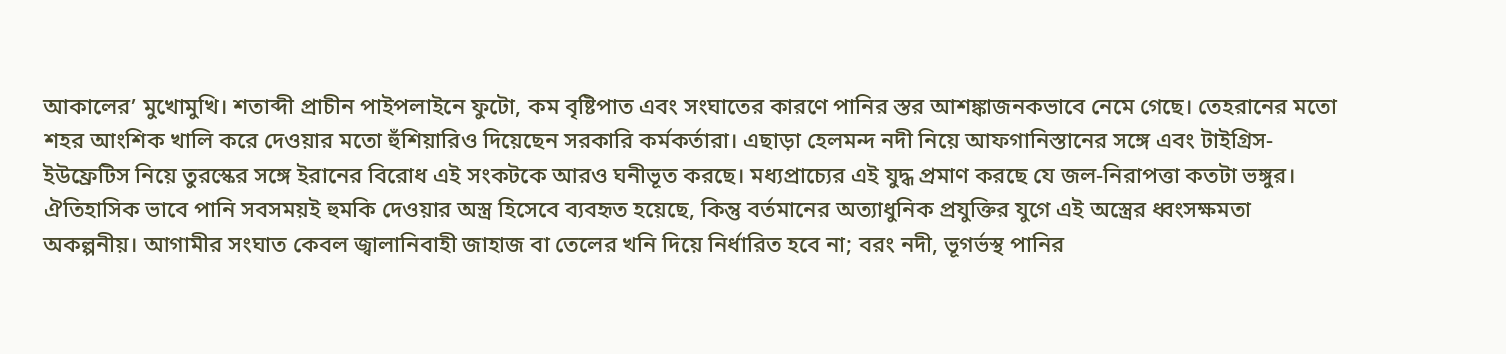আকালের’ মুখোমুখি। শতাব্দী প্রাচীন পাইপলাইনে ফুটো, কম বৃষ্টিপাত এবং সংঘাতের কারণে পানির স্তর আশঙ্কাজনকভাবে নেমে গেছে। তেহরানের মতো শহর আংশিক খালি করে দেওয়ার মতো হুঁশিয়ারিও দিয়েছেন সরকারি কর্মকর্তারা। এছাড়া হেলমন্দ নদী নিয়ে আফগানিস্তানের সঙ্গে এবং টাইগ্রিস-ইউফ্রেটিস নিয়ে তুরস্কের সঙ্গে ইরানের বিরোধ এই সংকটকে আরও ঘনীভূত করছে। মধ্যপ্রাচ্যের এই যুদ্ধ প্রমাণ করছে যে জল-নিরাপত্তা কতটা ভঙ্গুর। ঐতিহাসিক ভাবে পানি সবসময়ই হুমকি দেওয়ার অস্ত্র হিসেবে ব্যবহৃত হয়েছে, কিন্তু বর্তমানের অত্যাধুনিক প্রযুক্তির যুগে এই অস্ত্রের ধ্বংসক্ষমতা অকল্পনীয়। আগামীর সংঘাত কেবল জ্বালানিবাহী জাহাজ বা তেলের খনি দিয়ে নির্ধারিত হবে না; বরং নদী, ভূগর্ভস্থ পানির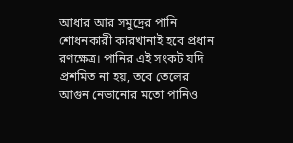আধার আর সমুদ্রের পানি শোধনকারী কারখানাই হবে প্রধান রণক্ষেত্র। পানির এই সংকট যদি প্রশমিত না হয়, তবে তেলের আগুন নেভানোর মতো পানিও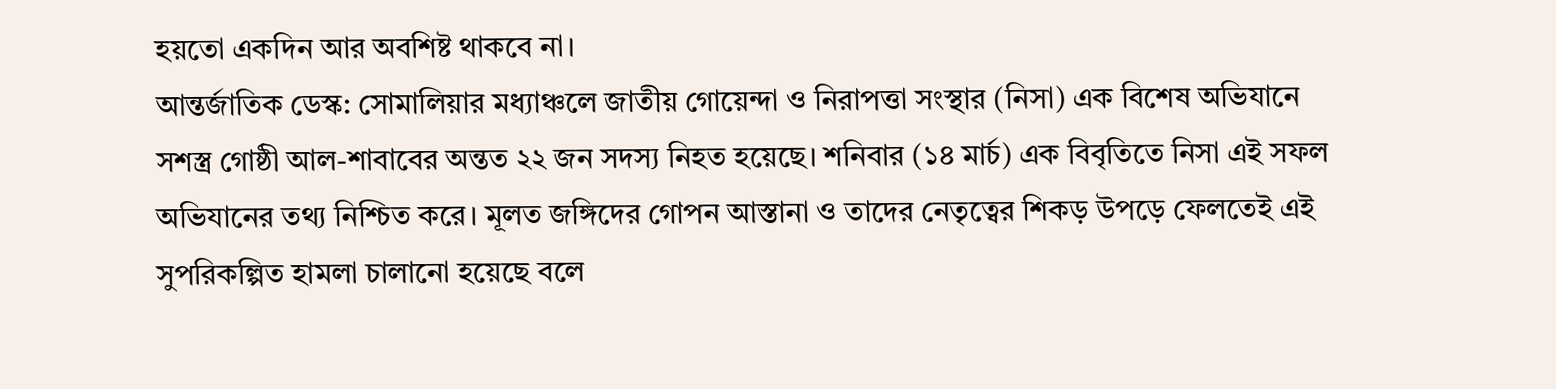হয়তো একদিন আর অবশিষ্ট থাকবে না।
আন্তর্জাতিক ডেস্ক: সোমালিয়ার মধ্যাঞ্চলে জাতীয় গোয়েন্দা ও নিরাপত্তা সংস্থার (নিসা) এক বিশেষ অভিযানে সশস্ত্র গোষ্ঠী আল-শাবাবের অন্তত ২২ জন সদস্য নিহত হয়েছে। শনিবার (১৪ মার্চ) এক বিবৃতিতে নিসা এই সফল অভিযানের তথ্য নিশ্চিত করে। মূলত জঙ্গিদের গোপন আস্তানা ও তাদের নেতৃত্বের শিকড় উপড়ে ফেলতেই এই সুপরিকল্পিত হামলা চালানো হয়েছে বলে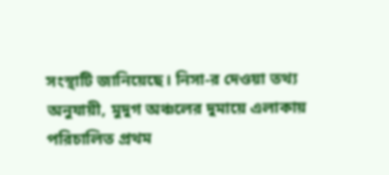সংস্থাটি জানিয়েছে। নিসা-র দেওয়া তথ্য অনুযায়ী, মুদুগ অঞ্চলের দুমায়ে এলাকায় পরিচালিত প্রথম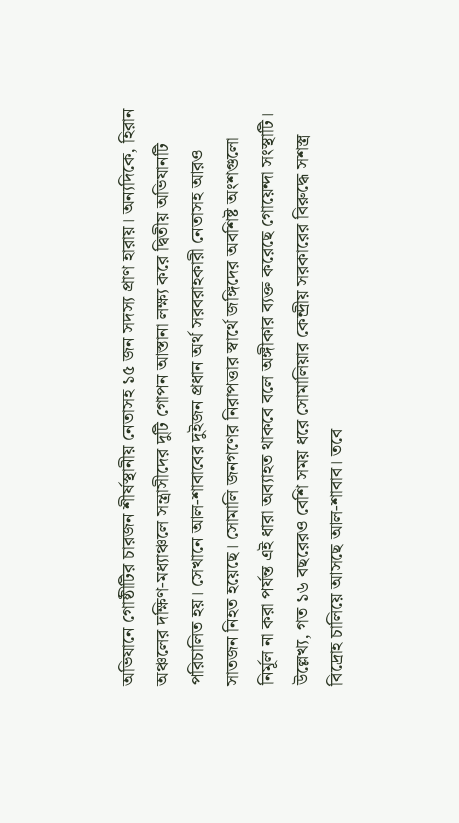অভিযানে গোষ্ঠীটির চারজন শীর্ষস্থানীয় নেতাসহ ১৫ জন সদস্য প্রাণ হারায়। অন্যদিকে, হিরান অঞ্চলের দক্ষিণ-মধ্যাঞ্চলে সন্ত্রাসীদের দুটি গোপন আস্তানা লক্ষ্য করে দ্বিতীয় অভিযানটি পরিচালিত হয়। সেখানে আল-শাবাবের দুইজন প্রধান অর্থ সরবরাহকারী নেতাসহ আরও সাতজন নিহত হয়েছে। সোমালি জনগণের নিরাপত্তার স্বার্থে জঙ্গিদের অবশিষ্ট অংশগুলো নির্মূল না করা পর্যন্ত এই ধারা অব্যাহত থাকবে বলে অঙ্গীকার ব্যক্ত করেছে গোয়েন্দা সংস্থাটি। উল্লেখ্য, গত ১৬ বছরেরও বেশি সময় ধরে সোমালিয়ার কেন্দ্রীয় সরকারের বিরুদ্ধে সশস্ত্র বিদ্রোহ চালিয়ে আসছে আল-শাবাব। তবে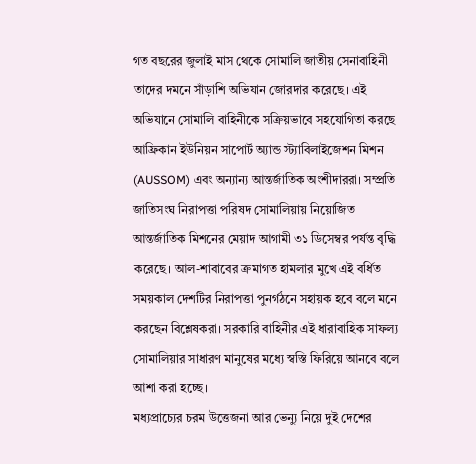গত বছরের জুলাই মাস থেকে সোমালি জাতীয় সেনাবাহিনী তাদের দমনে সাঁড়াশি অভিযান জোরদার করেছে। এই অভিযানে সোমালি বাহিনীকে সক্রিয়ভাবে সহযোগিতা করছে আফ্রিকান ইউনিয়ন সাপোর্ট অ্যান্ড স্ট্যাবিলাইজেশন মিশন (AUSSOM) এবং অন্যান্য আন্তর্জাতিক অংশীদাররা। সম্প্রতি জাতিসংঘ নিরাপত্তা পরিষদ সোমালিয়ায় নিয়োজিত আন্তর্জাতিক মিশনের মেয়াদ আগামী ৩১ ডিসেম্বর পর্যন্ত বৃদ্ধি করেছে। আল-শাবাবের ক্রমাগত হামলার মুখে এই বর্ধিত সময়কাল দেশটির নিরাপত্তা পুনর্গঠনে সহায়ক হবে বলে মনে করছেন বিশ্লেষকরা। সরকারি বাহিনীর এই ধারাবাহিক সাফল্য সোমালিয়ার সাধারণ মানুষের মধ্যে স্বস্তি ফিরিয়ে আনবে বলে আশা করা হচ্ছে।
মধ্যপ্রাচ্যের চরম উত্তেজনা আর ভেন্যু নিয়ে দুই দেশের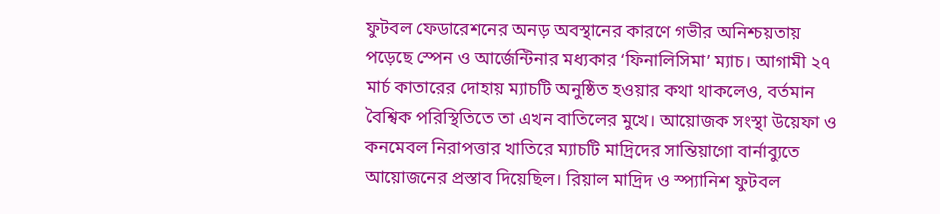ফুটবল ফেডারেশনের অনড় অবস্থানের কারণে গভীর অনিশ্চয়তায় পড়েছে স্পেন ও আর্জেন্টিনার মধ্যকার ‘ফিনালিসিমা’ ম্যাচ। আগামী ২৭ মার্চ কাতারের দোহায় ম্যাচটি অনুষ্ঠিত হওয়ার কথা থাকলেও, বর্তমান বৈশ্বিক পরিস্থিতিতে তা এখন বাতিলের মুখে। আয়োজক সংস্থা উয়েফা ও কনমেবল নিরাপত্তার খাতিরে ম্যাচটি মাদ্রিদের সান্তিয়াগো বার্নাব্যুতে আয়োজনের প্রস্তাব দিয়েছিল। রিয়াল মাদ্রিদ ও স্প্যানিশ ফুটবল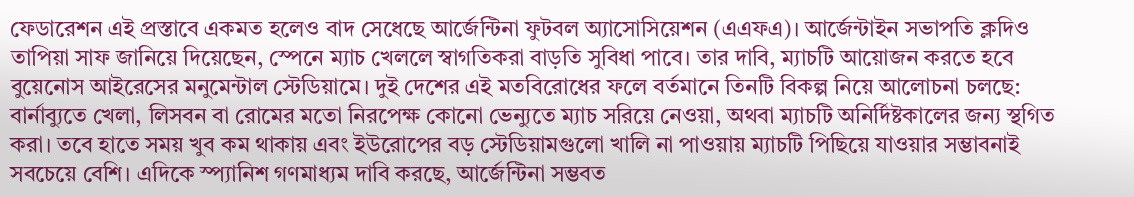ফেডারেশন এই প্রস্তাবে একমত হলেও বাদ সেধেছে আর্জেন্টিনা ফুটবল অ্যাসোসিয়েশন (এএফএ)। আর্জেন্টাইন সভাপতি ক্লদিও তাপিয়া সাফ জানিয়ে দিয়েছেন, স্পেনে ম্যাচ খেললে স্বাগতিকরা বাড়তি সুবিধা পাবে। তার দাবি, ম্যাচটি আয়োজন করতে হবে বুয়েনোস আইরেসের মনুমেন্টাল স্টেডিয়ামে। দুই দেশের এই মতবিরোধের ফলে বর্তমানে তিনটি বিকল্প নিয়ে আলোচনা চলছে: বার্নাব্যুতে খেলা, লিসবন বা রোমের মতো নিরপেক্ষ কোনো ভেন্যুতে ম্যাচ সরিয়ে নেওয়া, অথবা ম্যাচটি অনির্দিষ্টকালের জন্য স্থগিত করা। তবে হাতে সময় খুব কম থাকায় এবং ইউরোপের বড় স্টেডিয়ামগুলো খালি না পাওয়ায় ম্যাচটি পিছিয়ে যাওয়ার সম্ভাবনাই সবচেয়ে বেশি। এদিকে স্প্যানিশ গণমাধ্যম দাবি করছে, আর্জেন্টিনা সম্ভবত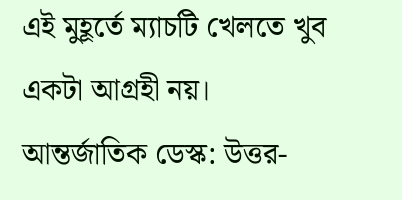এই মুহূর্তে ম্যাচটি খেলতে খুব একটা আগ্রহী নয়।
আন্তর্জাতিক ডেস্ক: উত্তর-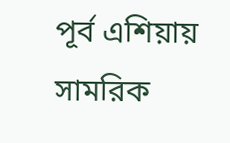পূর্ব এশিয়ায় সামরিক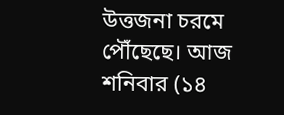উত্তজনা চরমে পৌঁছেছে। আজ শনিবার (১৪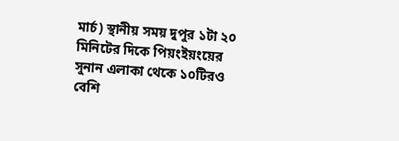মার্চ) স্থানীয় সময় দুপুর ১টা ২০ মিনিটের দিকে পিয়ংইয়ংয়ের সুনান এলাকা থেকে ১০টিরও বেশি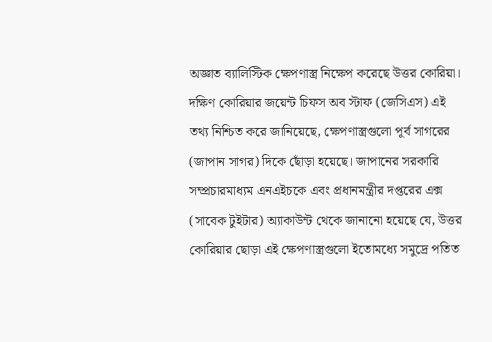অজ্ঞাত ব্যালিস্টিক ক্ষেপণাস্ত্র নিক্ষেপ করেছে উত্তর কোরিয়া। দক্ষিণ কোরিয়ার জয়েন্ট চিফস অব স্টাফ (জেসিএস) এই তথ্য নিশ্চিত করে জানিয়েছে, ক্ষেপণাস্ত্রগুলো পূর্ব সাগরের (জাপান সাগর) দিকে ছোঁড়া হয়েছে। জাপানের সরকারি সম্প্রচারমাধ্যম এনএইচকে এবং প্রধানমন্ত্রীর দপ্তরের এক্স (সাবেক টুইটার) অ্যাকাউন্ট থেকে জানানো হয়েছে যে, উত্তর কোরিয়ার ছোড়া এই ক্ষেপণাস্ত্রগুলো ইতোমধ্যে সমুদ্রে পতিত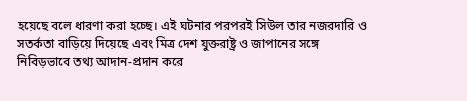হয়েছে বলে ধারণা করা হচ্ছে। এই ঘটনার পরপরই সিউল তার নজরদারি ও সতর্কতা বাড়িয়ে দিয়েছে এবং মিত্র দেশ যুক্তরাষ্ট্র ও জাপানের সঙ্গে নিবিড়ভাবে তথ্য আদান-প্রদান করে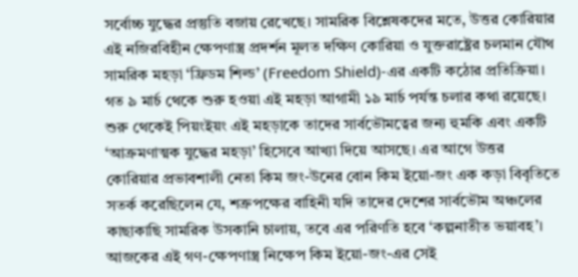সর্বোচ্চ যুদ্ধের প্রস্তুতি বজায় রেখেছে। সামরিক বিশ্লেষকদের মতে, উত্তর কোরিয়ার এই নজিরবিহীন ক্ষেপণাস্ত্র প্রদর্শন মূলত দক্ষিণ কোরিয়া ও যুক্তরাষ্ট্রের চলমান যৌথ সামরিক মহড়া ‘ফ্রিডম শিল্ড’ (Freedom Shield)-এর একটি কঠোর প্রতিক্রিয়া। গত ৯ মার্চ থেকে শুরু হওয়া এই মহড়া আগামী ১৯ মার্চ পর্যন্ত চলার কথা রয়েছে। শুরু থেকেই পিয়ংইয়ং এই মহড়াকে তাদের সার্বভৌমত্বের জন্য হুমকি এবং একটি ‘আক্রমণাত্মক যুদ্ধের মহড়া’ হিসেবে আখ্যা দিয়ে আসছে। এর আগে উত্তর কোরিয়ার প্রভাবশালী নেতা কিম জং-উনের বোন কিম ইয়ো-জং এক কড়া বিবৃতিতে সতর্ক করেছিলেন যে, শত্রুপক্ষের বাহিনী যদি তাদের দেশের সার্বভৌম অঞ্চলের কাছাকাছি সামরিক উসকানি চালায়, তবে এর পরিণতি হবে ‘কল্পনাতীত ভয়াবহ’। আজকের এই গণ-ক্ষেপণাস্ত্র নিক্ষেপ কিম ইয়ো-জং-এর সেই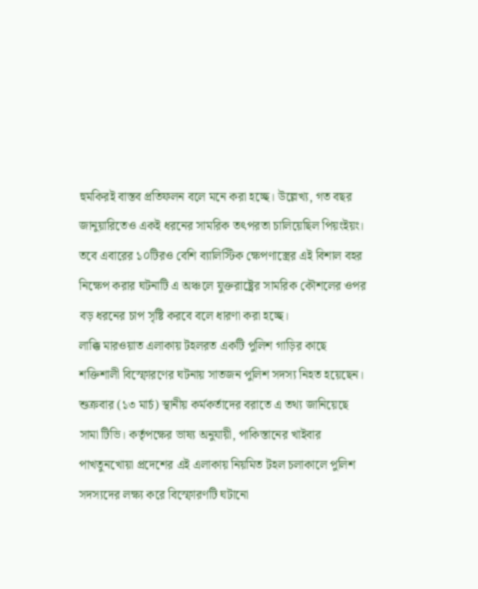হুমকিরই বাস্তব প্রতিফলন বলে মনে করা হচ্ছে। উল্লেখ্য, গত বছর জানুয়ারিতেও একই ধরনের সামরিক তৎপরতা চালিয়েছিল পিয়ংইয়ং। তবে এবারের ১০টিরও বেশি ব্যালিস্টিক ক্ষেপণাস্ত্রের এই বিশাল বহর নিক্ষেপ করার ঘটনাটি এ অঞ্চলে যুক্তরাষ্ট্রের সামরিক কৌশলের ওপর বড় ধরনের চাপ সৃষ্টি করবে বলে ধারণা করা হচ্ছে।
লাক্কি মারওয়াত এলাকায় টহলরত একটি পুলিশ গাড়ির কাছে শক্তিশালী বিস্ফোরণের ঘটনায় সাতজন পুলিশ সদস্য নিহত হয়েছেন। শুক্রবার (১৩ মার্চ) স্থানীয় কর্মকর্তাদের বরাতে এ তথ্য জানিয়েছে সামা টিভি। কর্তৃপক্ষের ভাষ্য অনুযায়ী, পাকিস্তানের খাইবার পাখতুনখোয়া প্রদেশের এই এলাকায় নিয়মিত টহল চলাকালে পুলিশ সদস্যদের লক্ষ্য করে বিস্ফোরণটি ঘটানো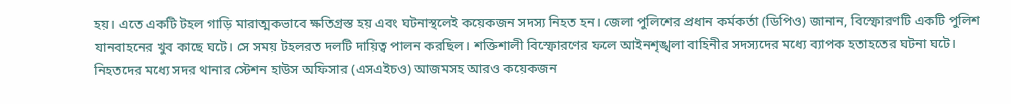হয়। এতে একটি টহল গাড়ি মারাত্মকভাবে ক্ষতিগ্রস্ত হয় এবং ঘটনাস্থলেই কয়েকজন সদস্য নিহত হন। জেলা পুলিশের প্রধান কর্মকর্তা (ডিপিও) জানান, বিস্ফোরণটি একটি পুলিশ যানবাহনের খুব কাছে ঘটে। সে সময় টহলরত দলটি দায়িত্ব পালন করছিল। শক্তিশালী বিস্ফোরণের ফলে আইনশৃঙ্খলা বাহিনীর সদস্যদের মধ্যে ব্যাপক হতাহতের ঘটনা ঘটে। নিহতদের মধ্যে সদর থানার স্টেশন হাউস অফিসার (এসএইচও) আজমসহ আরও কয়েকজন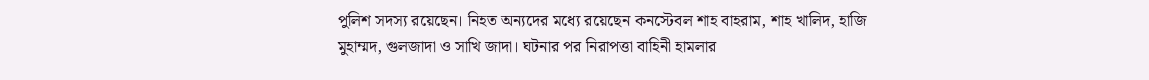পুলিশ সদস্য রয়েছেন। নিহত অন্যদের মধ্যে রয়েছেন কনস্টেবল শাহ বাহরাম, শাহ খালিদ, হাজি মুহাম্মদ, গুলজাদা ও সাখি জাদা। ঘটনার পর নিরাপত্তা বাহিনী হামলার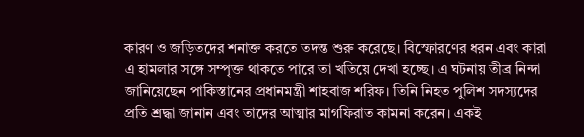কারণ ও জড়িতদের শনাক্ত করতে তদন্ত শুরু করেছে। বিস্ফোরণের ধরন এবং কারা এ হামলার সঙ্গে সম্পৃক্ত থাকতে পারে তা খতিয়ে দেখা হচ্ছে। এ ঘটনায় তীব্র নিন্দা জানিয়েছেন পাকিস্তানের প্রধানমন্ত্রী শাহবাজ শরিফ। তিনি নিহত পুলিশ সদস্যদের প্রতি শ্রদ্ধা জানান এবং তাদের আত্মার মাগফিরাত কামনা করেন। একই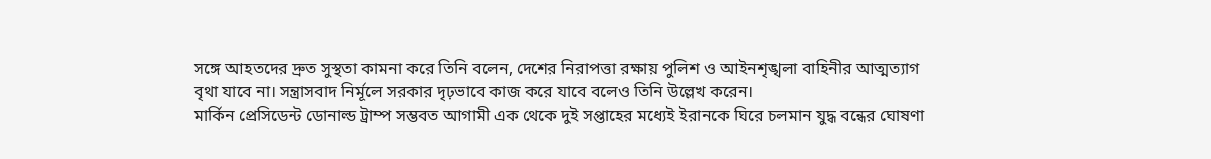সঙ্গে আহতদের দ্রুত সুস্থতা কামনা করে তিনি বলেন, দেশের নিরাপত্তা রক্ষায় পুলিশ ও আইনশৃঙ্খলা বাহিনীর আত্মত্যাগ বৃথা যাবে না। সন্ত্রাসবাদ নির্মূলে সরকার দৃঢ়ভাবে কাজ করে যাবে বলেও তিনি উল্লেখ করেন।
মার্কিন প্রেসিডেন্ট ডোনাল্ড ট্রাম্প সম্ভবত আগামী এক থেকে দুই সপ্তাহের মধ্যেই ইরানকে ঘিরে চলমান যুদ্ধ বন্ধের ঘোষণা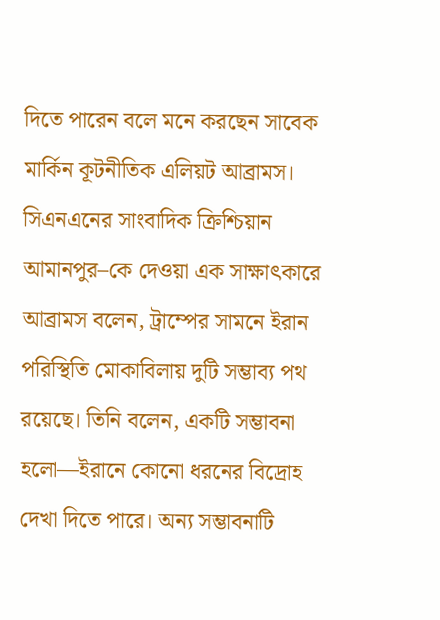দিতে পারেন বলে মনে করছেন সাবেক মার্কিন কূটনীতিক এলিয়ট আব্রামস। সিএনএনের সাংবাদিক ক্রিশ্চিয়ান আমানপুর–কে দেওয়া এক সাক্ষাৎকারে আব্রামস বলেন, ট্রাম্পের সামনে ইরান পরিস্থিতি মোকাবিলায় দুটি সম্ভাব্য পথ রয়েছে। তিনি বলেন, একটি সম্ভাবনা হলো—ইরানে কোনো ধরনের বিদ্রোহ দেখা দিতে পারে। অন্য সম্ভাবনাটি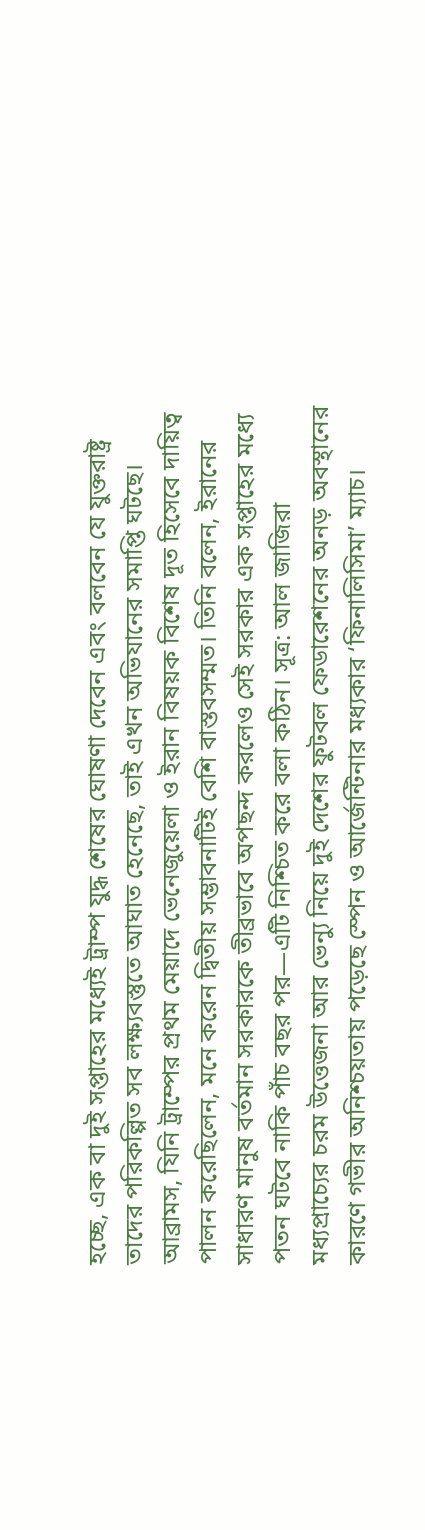হচ্ছে, এক বা দুই সপ্তাহের মধ্যেই ট্রাম্প যুদ্ধ শেষের ঘোষণা দেবেন এবং বলবেন যে যুক্তরাষ্ট্র তাদের পরিকল্পিত সব লক্ষ্যবস্তুতে আঘাত হেনেছে, তাই এখন অভিযানের সমাপ্তি ঘটছে। আব্রামস, যিনি ট্রাম্পের প্রথম মেয়াদে ভেনেজুয়েলা ও ইরান বিষয়ক বিশেষ দূত হিসেবে দায়িত্ব পালন করেছিলেন, মনে করেন দ্বিতীয় সম্ভাবনাটিই বেশি বাস্তবসম্মত। তিনি বলেন, ইরানের সাধারণ মানুষ বর্তমান সরকারকে তীব্রভাবে অপছন্দ করলেও সেই সরকার এক সপ্তাহের মধ্যে পতন ঘটবে নাকি পাঁচ বছর পর—এটি নিশ্চিত করে বলা কঠিন। সূত্র: আল জাজিরা
মধ্যপ্রাচ্যের চরম উত্তেজনা আর ভেন্যু নিয়ে দুই দেশের ফুটবল ফেডারেশনের অনড় অবস্থানের কারণে গভীর অনিশ্চয়তায় পড়েছে স্পেন ও আর্জেন্টিনার মধ্যকার ‘ফিনালিসিমা’ ম্যাচ।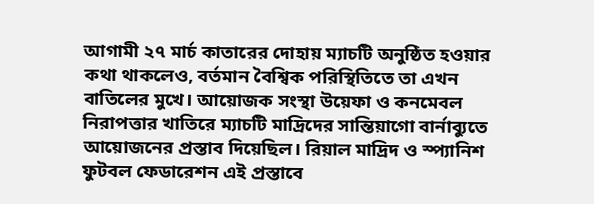আগামী ২৭ মার্চ কাতারের দোহায় ম্যাচটি অনুষ্ঠিত হওয়ার কথা থাকলেও, বর্তমান বৈশ্বিক পরিস্থিতিতে তা এখন বাতিলের মুখে। আয়োজক সংস্থা উয়েফা ও কনমেবল নিরাপত্তার খাতিরে ম্যাচটি মাদ্রিদের সান্তিয়াগো বার্নাব্যুতে আয়োজনের প্রস্তাব দিয়েছিল। রিয়াল মাদ্রিদ ও স্প্যানিশ ফুটবল ফেডারেশন এই প্রস্তাবে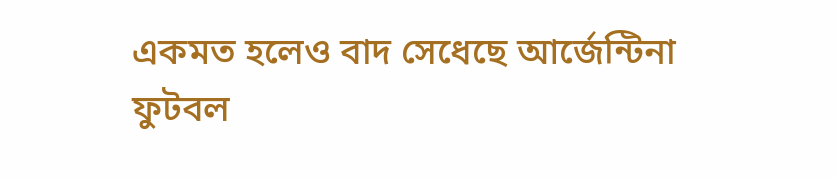একমত হলেও বাদ সেধেছে আর্জেন্টিনা ফুটবল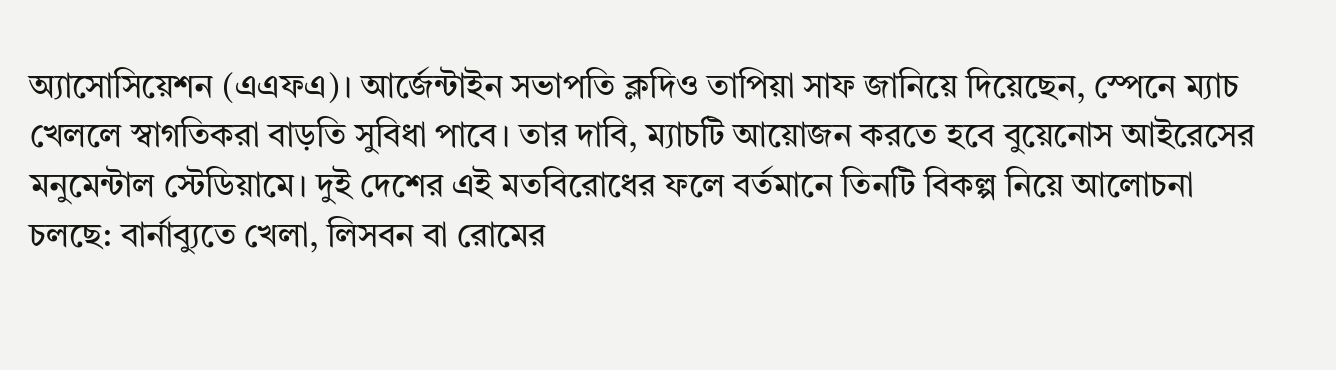অ্যাসোসিয়েশন (এএফএ)। আর্জেন্টাইন সভাপতি ক্লদিও তাপিয়া সাফ জানিয়ে দিয়েছেন, স্পেনে ম্যাচ খেললে স্বাগতিকরা বাড়তি সুবিধা পাবে। তার দাবি, ম্যাচটি আয়োজন করতে হবে বুয়েনোস আইরেসের মনুমেন্টাল স্টেডিয়ামে। দুই দেশের এই মতবিরোধের ফলে বর্তমানে তিনটি বিকল্প নিয়ে আলোচনা চলছে: বার্নাব্যুতে খেলা, লিসবন বা রোমের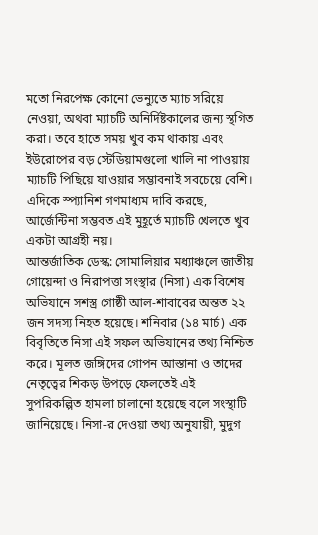মতো নিরপেক্ষ কোনো ভেন্যুতে ম্যাচ সরিয়ে নেওয়া, অথবা ম্যাচটি অনির্দিষ্টকালের জন্য স্থগিত করা। তবে হাতে সময় খুব কম থাকায় এবং ইউরোপের বড় স্টেডিয়ামগুলো খালি না পাওয়ায় ম্যাচটি পিছিয়ে যাওয়ার সম্ভাবনাই সবচেয়ে বেশি। এদিকে স্প্যানিশ গণমাধ্যম দাবি করছে, আর্জেন্টিনা সম্ভবত এই মুহূর্তে ম্যাচটি খেলতে খুব একটা আগ্রহী নয়।
আন্তর্জাতিক ডেস্ক: সোমালিয়ার মধ্যাঞ্চলে জাতীয় গোয়েন্দা ও নিরাপত্তা সংস্থার (নিসা) এক বিশেষ অভিযানে সশস্ত্র গোষ্ঠী আল-শাবাবের অন্তত ২২ জন সদস্য নিহত হয়েছে। শনিবার (১৪ মার্চ) এক বিবৃতিতে নিসা এই সফল অভিযানের তথ্য নিশ্চিত করে। মূলত জঙ্গিদের গোপন আস্তানা ও তাদের নেতৃত্বের শিকড় উপড়ে ফেলতেই এই সুপরিকল্পিত হামলা চালানো হয়েছে বলে সংস্থাটি জানিয়েছে। নিসা-র দেওয়া তথ্য অনুযায়ী, মুদুগ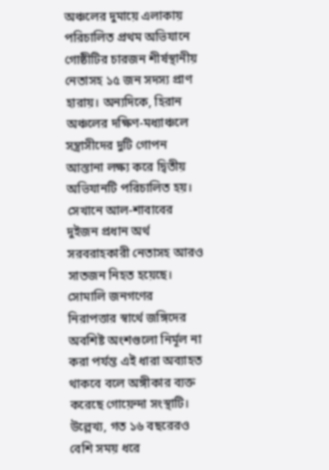অঞ্চলের দুমায়ে এলাকায় পরিচালিত প্রথম অভিযানে গোষ্ঠীটির চারজন শীর্ষস্থানীয় নেতাসহ ১৫ জন সদস্য প্রাণ হারায়। অন্যদিকে, হিরান অঞ্চলের দক্ষিণ-মধ্যাঞ্চলে সন্ত্রাসীদের দুটি গোপন আস্তানা লক্ষ্য করে দ্বিতীয় অভিযানটি পরিচালিত হয়। সেখানে আল-শাবাবের দুইজন প্রধান অর্থ সরবরাহকারী নেতাসহ আরও সাতজন নিহত হয়েছে। সোমালি জনগণের নিরাপত্তার স্বার্থে জঙ্গিদের অবশিষ্ট অংশগুলো নির্মূল না করা পর্যন্ত এই ধারা অব্যাহত থাকবে বলে অঙ্গীকার ব্যক্ত করেছে গোয়েন্দা সংস্থাটি। উল্লেখ্য, গত ১৬ বছরেরও বেশি সময় ধরে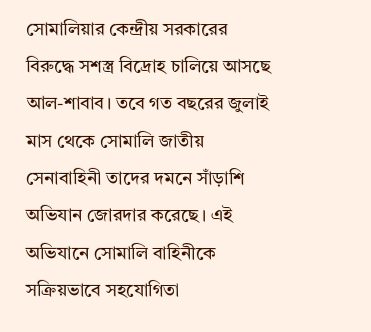সোমালিয়ার কেন্দ্রীয় সরকারের বিরুদ্ধে সশস্ত্র বিদ্রোহ চালিয়ে আসছে আল-শাবাব। তবে গত বছরের জুলাই মাস থেকে সোমালি জাতীয় সেনাবাহিনী তাদের দমনে সাঁড়াশি অভিযান জোরদার করেছে। এই অভিযানে সোমালি বাহিনীকে সক্রিয়ভাবে সহযোগিতা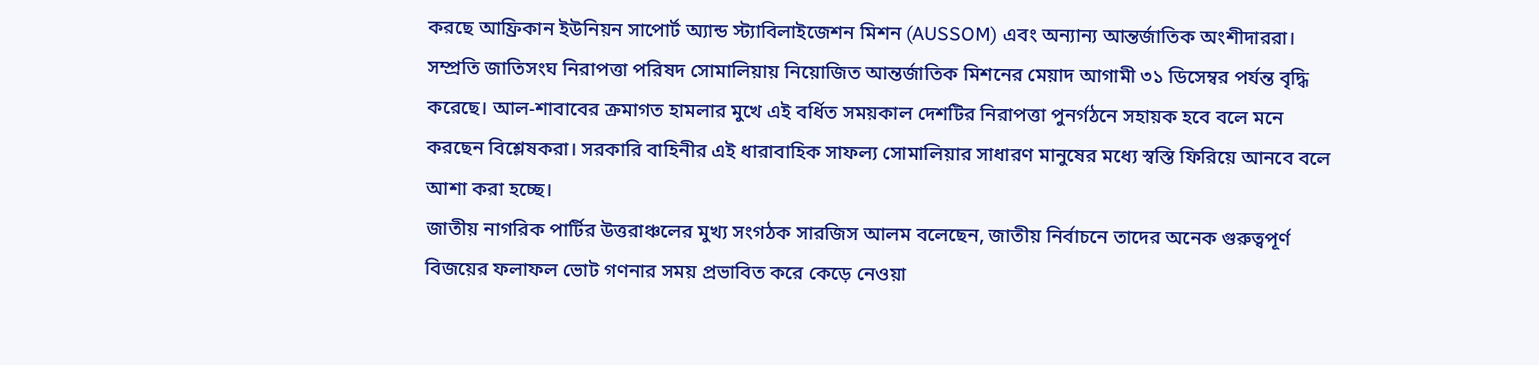করছে আফ্রিকান ইউনিয়ন সাপোর্ট অ্যান্ড স্ট্যাবিলাইজেশন মিশন (AUSSOM) এবং অন্যান্য আন্তর্জাতিক অংশীদাররা। সম্প্রতি জাতিসংঘ নিরাপত্তা পরিষদ সোমালিয়ায় নিয়োজিত আন্তর্জাতিক মিশনের মেয়াদ আগামী ৩১ ডিসেম্বর পর্যন্ত বৃদ্ধি করেছে। আল-শাবাবের ক্রমাগত হামলার মুখে এই বর্ধিত সময়কাল দেশটির নিরাপত্তা পুনর্গঠনে সহায়ক হবে বলে মনে করছেন বিশ্লেষকরা। সরকারি বাহিনীর এই ধারাবাহিক সাফল্য সোমালিয়ার সাধারণ মানুষের মধ্যে স্বস্তি ফিরিয়ে আনবে বলে আশা করা হচ্ছে।
জাতীয় নাগরিক পার্টির উত্তরাঞ্চলের মুখ্য সংগঠক সারজিস আলম বলেছেন, জাতীয় নির্বাচনে তাদের অনেক গুরুত্বপূর্ণ বিজয়ের ফলাফল ভোট গণনার সময় প্রভাবিত করে কেড়ে নেওয়া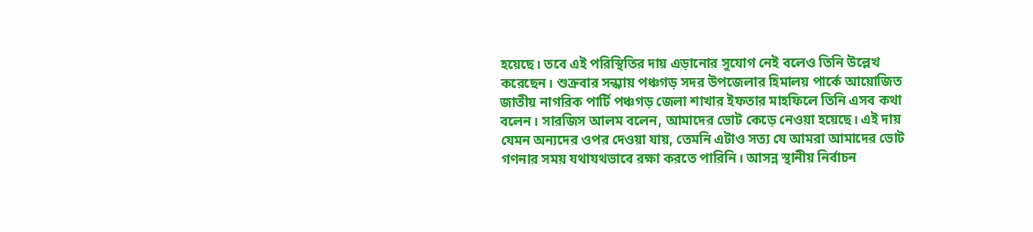হয়েছে। তবে এই পরিস্থিতির দায় এড়ানোর সুযোগ নেই বলেও তিনি উল্লেখ করেছেন। শুক্রবার সন্ধ্যায় পঞ্চগড় সদর উপজেলার হিমালয় পার্কে আয়োজিত জাতীয় নাগরিক পার্টি পঞ্চগড় জেলা শাখার ইফতার মাহফিলে তিনি এসব কথা বলেন। সারজিস আলম বলেন, আমাদের ভোট কেড়ে নেওয়া হয়েছে। এই দায় যেমন অন্যদের ওপর দেওয়া যায়, তেমনি এটাও সত্য যে আমরা আমাদের ভোট গণনার সময় যথাযথভাবে রক্ষা করতে পারিনি। আসন্ন স্থানীয় নির্বাচন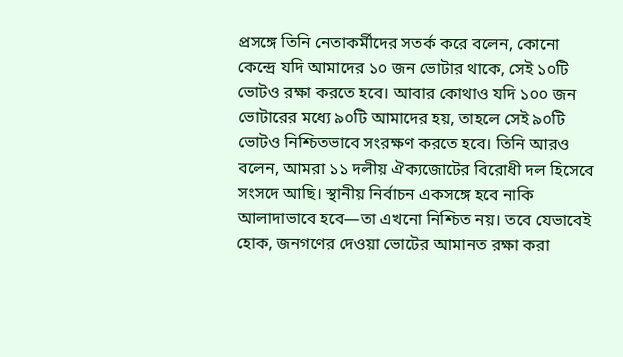প্রসঙ্গে তিনি নেতাকর্মীদের সতর্ক করে বলেন, কোনো কেন্দ্রে যদি আমাদের ১০ জন ভোটার থাকে, সেই ১০টি ভোটও রক্ষা করতে হবে। আবার কোথাও যদি ১০০ জন ভোটারের মধ্যে ৯০টি আমাদের হয়, তাহলে সেই ৯০টি ভোটও নিশ্চিতভাবে সংরক্ষণ করতে হবে। তিনি আরও বলেন, আমরা ১১ দলীয় ঐক্যজোটের বিরোধী দল হিসেবে সংসদে আছি। স্থানীয় নির্বাচন একসঙ্গে হবে নাকি আলাদাভাবে হবে—তা এখনো নিশ্চিত নয়। তবে যেভাবেই হোক, জনগণের দেওয়া ভোটের আমানত রক্ষা করা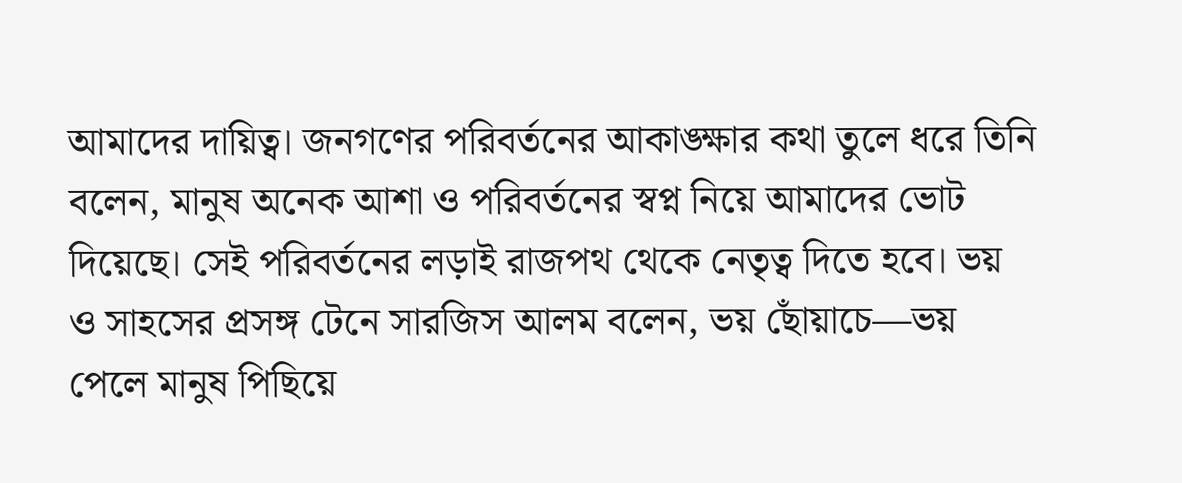আমাদের দায়িত্ব। জনগণের পরিবর্তনের আকাঙ্ক্ষার কথা তুলে ধরে তিনি বলেন, মানুষ অনেক আশা ও পরিবর্তনের স্বপ্ন নিয়ে আমাদের ভোট দিয়েছে। সেই পরিবর্তনের লড়াই রাজপথ থেকে নেতৃত্ব দিতে হবে। ভয় ও সাহসের প্রসঙ্গ টেনে সারজিস আলম বলেন, ভয় ছোঁয়াচে—ভয় পেলে মানুষ পিছিয়ে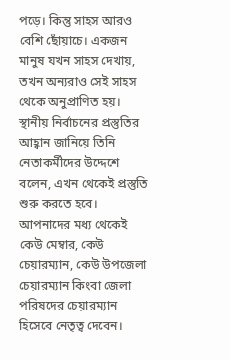পড়ে। কিন্তু সাহস আরও বেশি ছোঁয়াচে। একজন মানুষ যখন সাহস দেখায়, তখন অন্যরাও সেই সাহস থেকে অনুপ্রাণিত হয়। স্থানীয় নির্বাচনের প্রস্তুতির আহ্বান জানিয়ে তিনি নেতাকর্মীদের উদ্দেশে বলেন, এখন থেকেই প্রস্তুতি শুরু করতে হবে। আপনাদের মধ্য থেকেই কেউ মেম্বার, কেউ চেয়ারম্যান, কেউ উপজেলা চেয়ারম্যান কিংবা জেলা পরিষদের চেয়ারম্যান হিসেবে নেতৃত্ব দেবেন।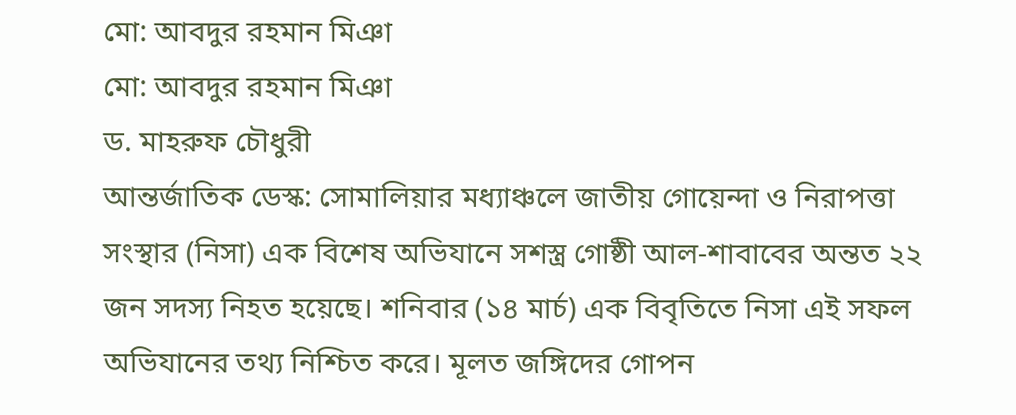মো: আবদুর রহমান মিঞা
মো: আবদুর রহমান মিঞা
ড. মাহরুফ চৌধুরী
আন্তর্জাতিক ডেস্ক: সোমালিয়ার মধ্যাঞ্চলে জাতীয় গোয়েন্দা ও নিরাপত্তা সংস্থার (নিসা) এক বিশেষ অভিযানে সশস্ত্র গোষ্ঠী আল-শাবাবের অন্তত ২২ জন সদস্য নিহত হয়েছে। শনিবার (১৪ মার্চ) এক বিবৃতিতে নিসা এই সফল অভিযানের তথ্য নিশ্চিত করে। মূলত জঙ্গিদের গোপন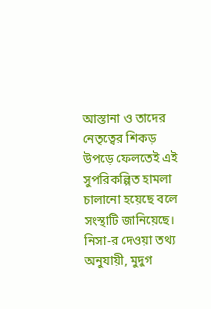আস্তানা ও তাদের নেতৃত্বের শিকড় উপড়ে ফেলতেই এই সুপরিকল্পিত হামলা চালানো হয়েছে বলে সংস্থাটি জানিয়েছে। নিসা-র দেওয়া তথ্য অনুযায়ী, মুদুগ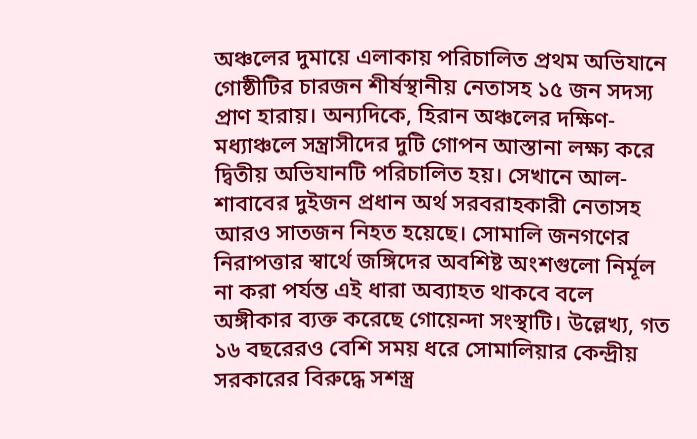অঞ্চলের দুমায়ে এলাকায় পরিচালিত প্রথম অভিযানে গোষ্ঠীটির চারজন শীর্ষস্থানীয় নেতাসহ ১৫ জন সদস্য প্রাণ হারায়। অন্যদিকে, হিরান অঞ্চলের দক্ষিণ-মধ্যাঞ্চলে সন্ত্রাসীদের দুটি গোপন আস্তানা লক্ষ্য করে দ্বিতীয় অভিযানটি পরিচালিত হয়। সেখানে আল-শাবাবের দুইজন প্রধান অর্থ সরবরাহকারী নেতাসহ আরও সাতজন নিহত হয়েছে। সোমালি জনগণের নিরাপত্তার স্বার্থে জঙ্গিদের অবশিষ্ট অংশগুলো নির্মূল না করা পর্যন্ত এই ধারা অব্যাহত থাকবে বলে অঙ্গীকার ব্যক্ত করেছে গোয়েন্দা সংস্থাটি। উল্লেখ্য, গত ১৬ বছরেরও বেশি সময় ধরে সোমালিয়ার কেন্দ্রীয় সরকারের বিরুদ্ধে সশস্ত্র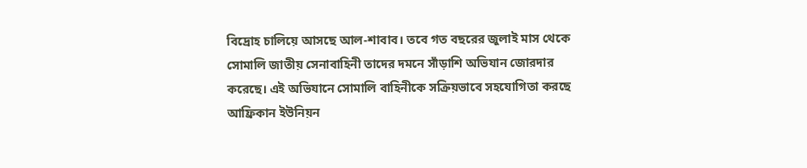বিদ্রোহ চালিয়ে আসছে আল-শাবাব। তবে গত বছরের জুলাই মাস থেকে সোমালি জাতীয় সেনাবাহিনী তাদের দমনে সাঁড়াশি অভিযান জোরদার করেছে। এই অভিযানে সোমালি বাহিনীকে সক্রিয়ভাবে সহযোগিতা করছে আফ্রিকান ইউনিয়ন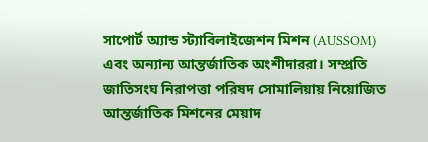সাপোর্ট অ্যান্ড স্ট্যাবিলাইজেশন মিশন (AUSSOM) এবং অন্যান্য আন্তর্জাতিক অংশীদাররা। সম্প্রতি জাতিসংঘ নিরাপত্তা পরিষদ সোমালিয়ায় নিয়োজিত আন্তর্জাতিক মিশনের মেয়াদ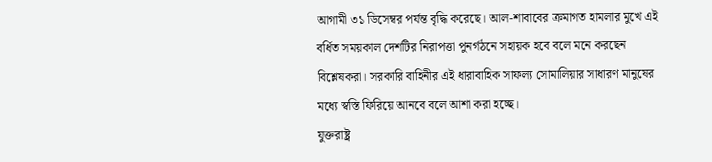আগামী ৩১ ডিসেম্বর পর্যন্ত বৃদ্ধি করেছে। আল-শাবাবের ক্রমাগত হামলার মুখে এই বর্ধিত সময়কাল দেশটির নিরাপত্তা পুনর্গঠনে সহায়ক হবে বলে মনে করছেন বিশ্লেষকরা। সরকারি বাহিনীর এই ধারাবাহিক সাফল্য সোমালিয়ার সাধারণ মানুষের মধ্যে স্বস্তি ফিরিয়ে আনবে বলে আশা করা হচ্ছে।
যুক্তরাষ্ট্র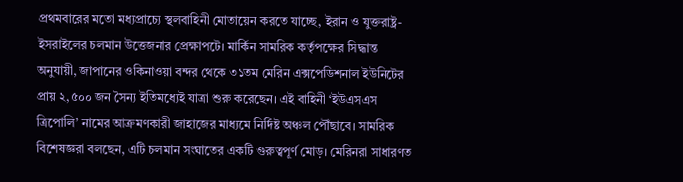প্রথমবারের মতো মধ্যপ্রাচ্যে স্থলবাহিনী মোতায়েন করতে যাচ্ছে, ইরান ও যুক্তরাষ্ট্র-ইসরাইলের চলমান উত্তেজনার প্রেক্ষাপটে। মার্কিন সামরিক কর্তৃপক্ষের সিদ্ধান্ত অনুযায়ী, জাপানের ওকিনাওয়া বন্দর থেকে ৩১তম মেরিন এক্সপেডিশনাল ইউনিটের প্রায় ২,৫০০ জন সৈন্য ইতিমধ্যেই যাত্রা শুরু করেছেন। এই বাহিনী ‘ইউএসএস ত্রিপোলি’ নামের আক্রমণকারী জাহাজের মাধ্যমে নির্দিষ্ট অঞ্চল পৌঁছাবে। সামরিক বিশেষজ্ঞরা বলছেন, এটি চলমান সংঘাতের একটি গুরুত্বপূর্ণ মোড়। মেরিনরা সাধারণত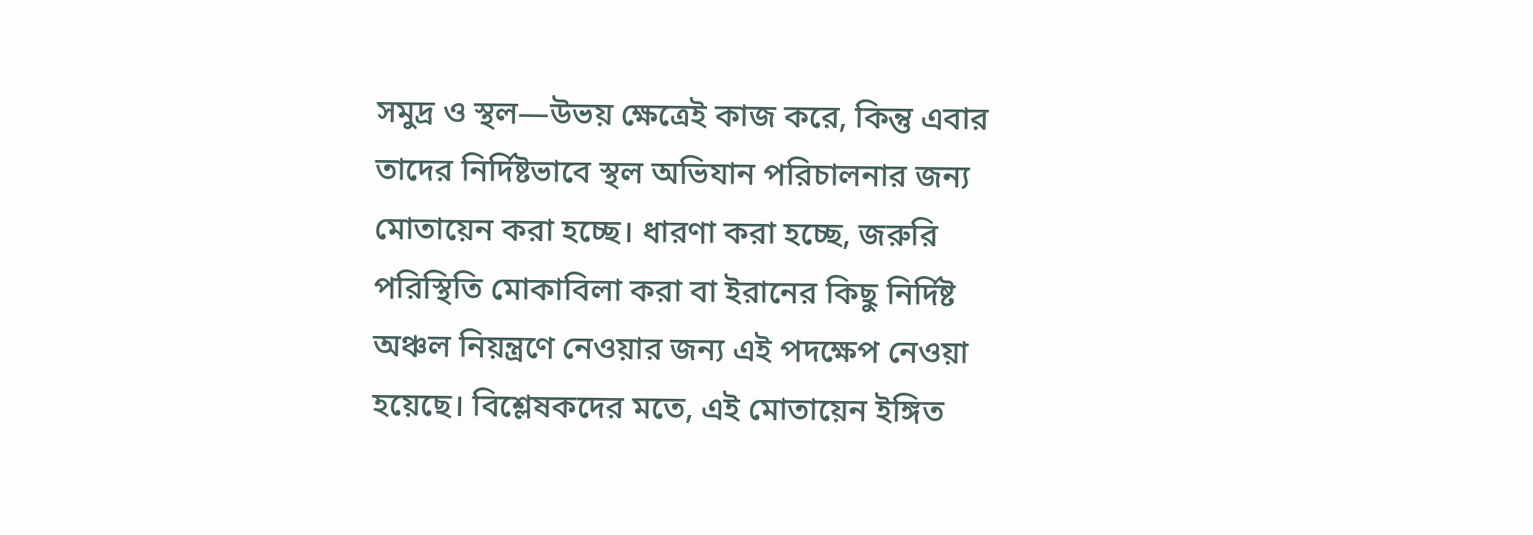সমুদ্র ও স্থল—উভয় ক্ষেত্রেই কাজ করে, কিন্তু এবার তাদের নির্দিষ্টভাবে স্থল অভিযান পরিচালনার জন্য মোতায়েন করা হচ্ছে। ধারণা করা হচ্ছে, জরুরি পরিস্থিতি মোকাবিলা করা বা ইরানের কিছু নির্দিষ্ট অঞ্চল নিয়ন্ত্রণে নেওয়ার জন্য এই পদক্ষেপ নেওয়া হয়েছে। বিশ্লেষকদের মতে, এই মোতায়েন ইঙ্গিত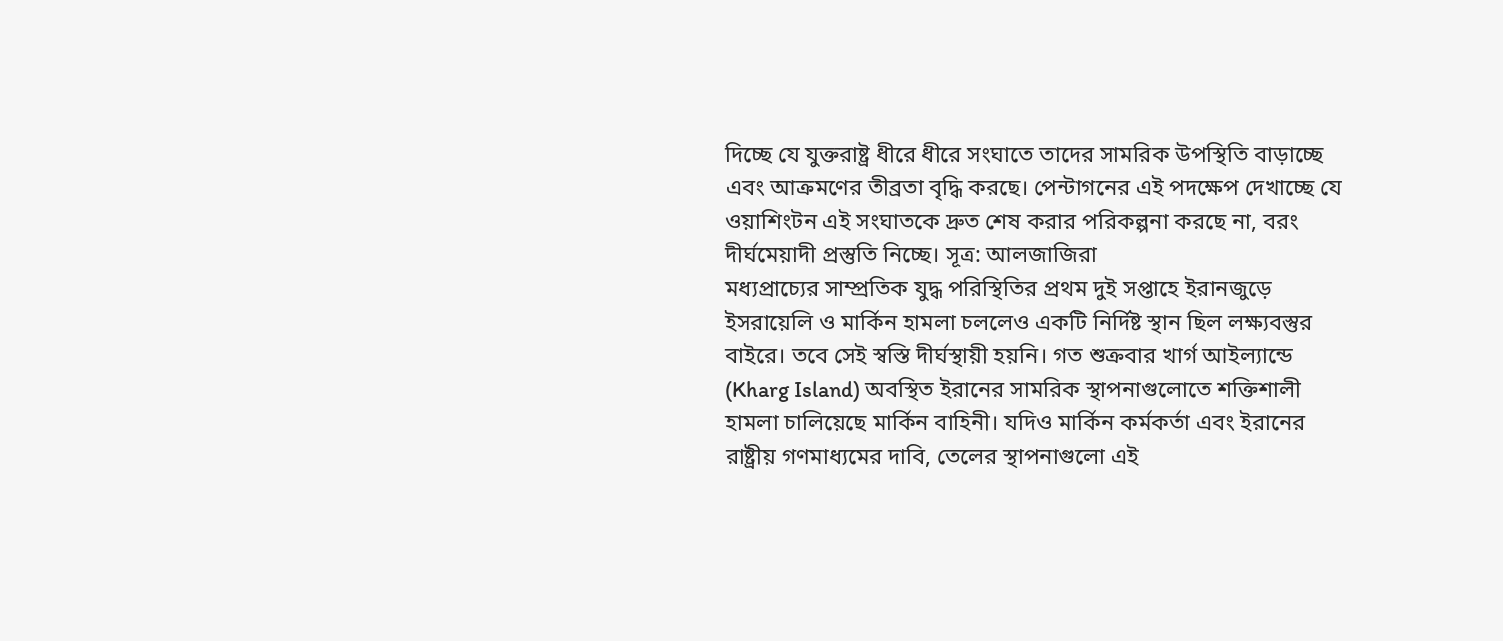দিচ্ছে যে যুক্তরাষ্ট্র ধীরে ধীরে সংঘাতে তাদের সামরিক উপস্থিতি বাড়াচ্ছে এবং আক্রমণের তীব্রতা বৃদ্ধি করছে। পেন্টাগনের এই পদক্ষেপ দেখাচ্ছে যে ওয়াশিংটন এই সংঘাতকে দ্রুত শেষ করার পরিকল্পনা করছে না, বরং দীর্ঘমেয়াদী প্রস্তুতি নিচ্ছে। সূত্র: আলজাজিরা
মধ্যপ্রাচ্যের সাম্প্রতিক যুদ্ধ পরিস্থিতির প্রথম দুই সপ্তাহে ইরানজুড়ে ইসরায়েলি ও মার্কিন হামলা চললেও একটি নির্দিষ্ট স্থান ছিল লক্ষ্যবস্তুর বাইরে। তবে সেই স্বস্তি দীর্ঘস্থায়ী হয়নি। গত শুক্রবার খার্গ আইল্যান্ডে (Kharg Island) অবস্থিত ইরানের সামরিক স্থাপনাগুলোতে শক্তিশালী হামলা চালিয়েছে মার্কিন বাহিনী। যদিও মার্কিন কর্মকর্তা এবং ইরানের রাষ্ট্রীয় গণমাধ্যমের দাবি, তেলের স্থাপনাগুলো এই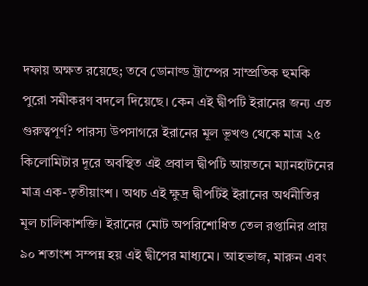দফায় অক্ষত রয়েছে; তবে ডোনাল্ড ট্রাম্পের সাম্প্রতিক হুমকি পুরো সমীকরণ বদলে দিয়েছে। কেন এই দ্বীপটি ইরানের জন্য এত গুরুত্বপূর্ণ? পারস্য উপসাগরে ইরানের মূল ভূখণ্ড থেকে মাত্র ২৫ কিলোমিটার দূরে অবস্থিত এই প্রবাল দ্বীপটি আয়তনে ম্যানহাটনের মাত্র এক-তৃতীয়াংশ। অথচ এই ক্ষুদ্র দ্বীপটিই ইরানের অর্থনীতির মূল চালিকাশক্তি। ইরানের মোট অপরিশোধিত তেল রপ্তানির প্রায় ৯০ শতাংশ সম্পন্ন হয় এই দ্বীপের মাধ্যমে। আহভাজ, মারুন এবং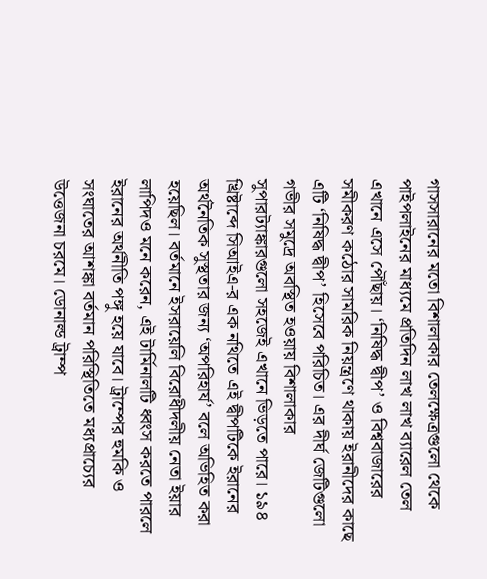গাসসারানের মতো বিশালাকার তেলক্ষেত্রগুলো থেকে পাইপলাইনের মাধ্যমে প্রতিদিন লাখ লাখ ব্যারেল তেল এখানে এসে পৌঁছায়। ‘নিষিদ্ধ দ্বীপ’ ও বিশ্ববাজারের সমীকরণ কঠোর সামরিক নিয়ন্ত্রণে থাকায় ইরানীদের কাছে এটি ‘নিষিদ্ধ দ্বীপ’ হিসেবে পরিচিত। এর দীর্ঘ জেটিগুলো গভীর সমুদ্রে অবস্থিত হওয়ায় বিশালাকার সুপারট্যাঙ্কারগুলো সহজেই এখানে ভিড়তে পারে। ১৯৪ খ্রিষ্টাব্দে সিআইএ-র এক নথিতে এই দ্বীপটিকে ইরানের অর্থনৈতিক সুস্থতার জন্য ‘অপরিহার্য’ বলে অভিহিত করা হয়েছিল। বর্তমানে ইসরায়েলি বিরোধীদলীয় নেতা ইয়ার লাপিদও মনে করেন, এই টার্মিনালটি ধ্বংস করতে পারলে ইরানের অর্থনীতি পঙ্গু হয়ে যাবে। ট্রাম্পের হুমকি ও সংঘাতের আশঙ্কা বর্তমান পরিস্থিতিতে মধ্যপ্রাচ্যের উত্তেজনা চরমে। ডোনাল্ড ট্রাম্প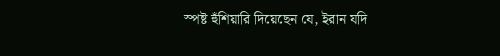স্পষ্ট হুঁশিয়ারি দিয়েছেন যে, ইরান যদি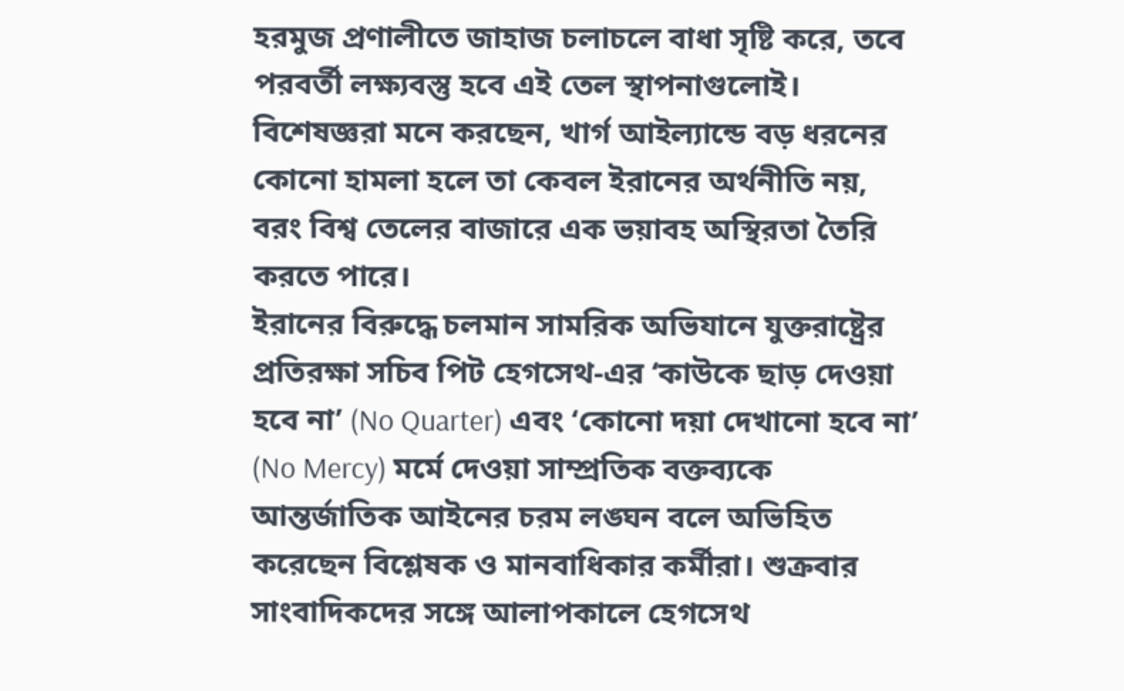হরমুজ প্রণালীতে জাহাজ চলাচলে বাধা সৃষ্টি করে, তবে পরবর্তী লক্ষ্যবস্তু হবে এই তেল স্থাপনাগুলোই। বিশেষজ্ঞরা মনে করছেন, খার্গ আইল্যান্ডে বড় ধরনের কোনো হামলা হলে তা কেবল ইরানের অর্থনীতি নয়, বরং বিশ্ব তেলের বাজারে এক ভয়াবহ অস্থিরতা তৈরি করতে পারে।
ইরানের বিরুদ্ধে চলমান সামরিক অভিযানে যুক্তরাষ্ট্রের প্রতিরক্ষা সচিব পিট হেগসেথ-এর ‘কাউকে ছাড় দেওয়া হবে না’ (No Quarter) এবং ‘কোনো দয়া দেখানো হবে না’ (No Mercy) মর্মে দেওয়া সাম্প্রতিক বক্তব্যকে আন্তর্জাতিক আইনের চরম লঙ্ঘন বলে অভিহিত করেছেন বিশ্লেষক ও মানবাধিকার কর্মীরা। শুক্রবার সাংবাদিকদের সঙ্গে আলাপকালে হেগসেথ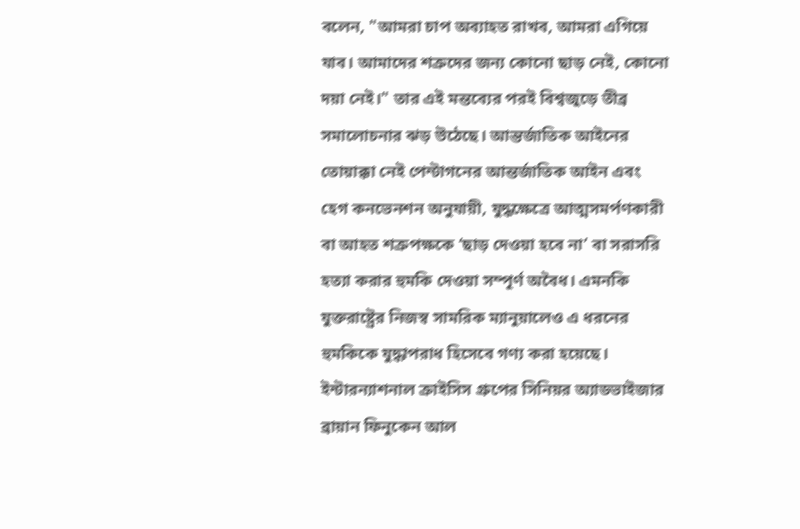বলেন, "আমরা চাপ অব্যাহত রাখব, আমরা এগিয়ে যাব। আমাদের শত্রুদের জন্য কোনো ছাড় নেই, কোনো দয়া নেই।" তার এই মন্তব্যের পরই বিশ্বজুড়ে তীব্র সমালোচনার ঝড় উঠেছে। আন্তর্জাতিক আইনের তোয়াক্কা নেই পেন্টাগনের আন্তর্জাতিক আইন এবং হেগ কনভেনশন অনুযায়ী, যুদ্ধক্ষেত্রে আত্মসমর্পণকারী বা আহত শত্রুপক্ষকে ‘ছাড় দেওয়া হবে না’ বা সরাসরি হত্যা করার হুমকি দেওয়া সম্পূর্ণ অবৈধ। এমনকি যুক্তরাষ্ট্রের নিজস্ব সামরিক ম্যানুয়ালেও এ ধরনের হুমকিকে যুদ্ধাপরাধ হিসেবে গণ্য করা হয়েছে। ইন্টারন্যাশনাল ক্রাইসিস গ্রুপের সিনিয়র অ্যাডভাইজার ব্রায়ান ফিনুকেন আল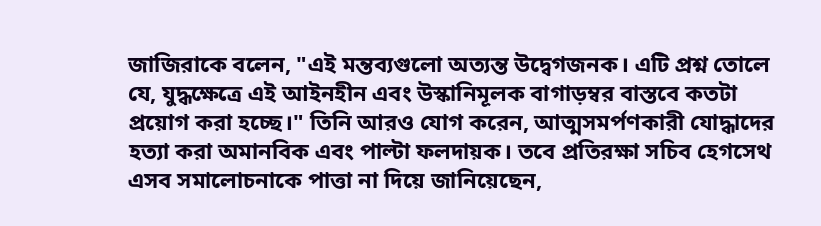জাজিরাকে বলেন, "এই মন্তব্যগুলো অত্যন্ত উদ্বেগজনক। এটি প্রশ্ন তোলে যে, যুদ্ধক্ষেত্রে এই আইনহীন এবং উস্কানিমূলক বাগাড়ম্বর বাস্তবে কতটা প্রয়োগ করা হচ্ছে।" তিনি আরও যোগ করেন, আত্মসমর্পণকারী যোদ্ধাদের হত্যা করা অমানবিক এবং পাল্টা ফলদায়ক। তবে প্রতিরক্ষা সচিব হেগসেথ এসব সমালোচনাকে পাত্তা না দিয়ে জানিয়েছেন,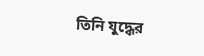তিনি যুদ্ধের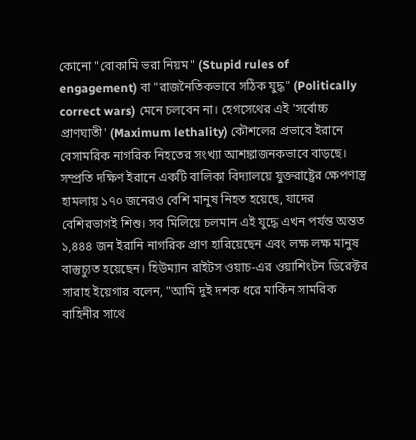কোনো "বোকামি ভরা নিয়ম" (Stupid rules of engagement) বা "রাজনৈতিকভাবে সঠিক যুদ্ধ" (Politically correct wars) মেনে চলবেন না। হেগসেথের এই 'সর্বোচ্চ প্রাণঘাতী' (Maximum lethality) কৌশলের প্রভাবে ইরানে বেসামরিক নাগরিক নিহতের সংখ্যা আশঙ্কাজনকভাবে বাড়ছে। সম্প্রতি দক্ষিণ ইরানে একটি বালিকা বিদ্যালয়ে যুক্তরাষ্ট্রের ক্ষেপণাস্ত্র হামলায় ১৭০ জনেরও বেশি মানুষ নিহত হয়েছে, যাদের বেশিরভাগই শিশু। সব মিলিয়ে চলমান এই যুদ্ধে এখন পর্যন্ত অন্তত ১,৪৪৪ জন ইরানি নাগরিক প্রাণ হারিয়েছেন এবং লক্ষ লক্ষ মানুষ বাস্তুচ্যুত হয়েছেন। হিউম্যান রাইটস ওয়াচ-এর ওয়াশিংটন ডিরেক্টর সারাহ ইয়েগার বলেন, "আমি দুই দশক ধরে মার্কিন সামরিক বাহিনীর সাথে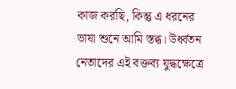কাজ করছি, কিন্তু এ ধরনের ভাষা শুনে আমি স্তব্ধ। উর্ধ্বতন নেতাদের এই বক্তব্য যুদ্ধক্ষেত্রে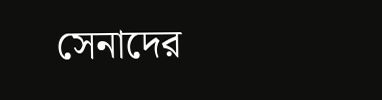সেনাদের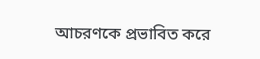আচরণকে প্রভাবিত করে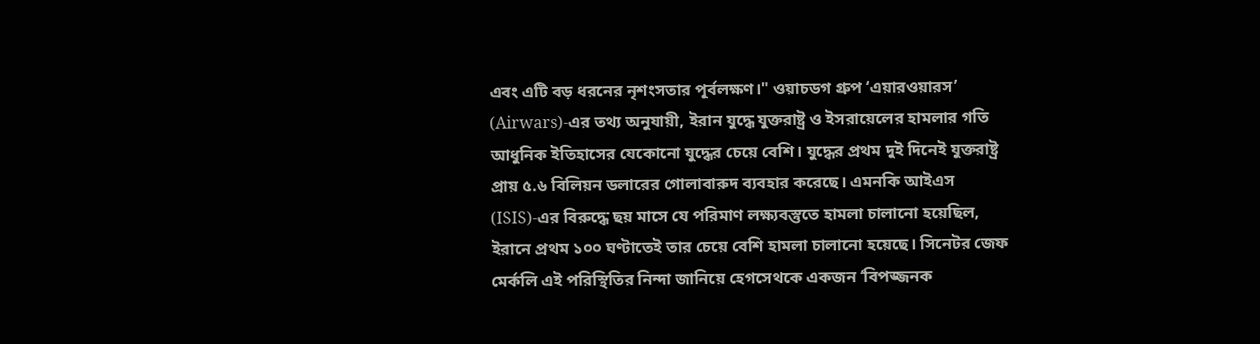এবং এটি বড় ধরনের নৃশংসতার পূর্বলক্ষণ।" ওয়াচডগ গ্রুপ ‘এয়ারওয়ারস’ (Airwars)-এর তথ্য অনুযায়ী, ইরান যুদ্ধে যুক্তরাষ্ট্র ও ইসরায়েলের হামলার গতি আধুনিক ইতিহাসের যেকোনো যুদ্ধের চেয়ে বেশি। যুদ্ধের প্রথম দুই দিনেই যুক্তরাষ্ট্র প্রায় ৫.৬ বিলিয়ন ডলারের গোলাবারুদ ব্যবহার করেছে। এমনকি আইএস (ISIS)-এর বিরুদ্ধে ছয় মাসে যে পরিমাণ লক্ষ্যবস্তুতে হামলা চালানো হয়েছিল, ইরানে প্রথম ১০০ ঘণ্টাতেই তার চেয়ে বেশি হামলা চালানো হয়েছে। সিনেটর জেফ মের্কলি এই পরিস্থিতির নিন্দা জানিয়ে হেগসেথকে একজন ‘বিপজ্জনক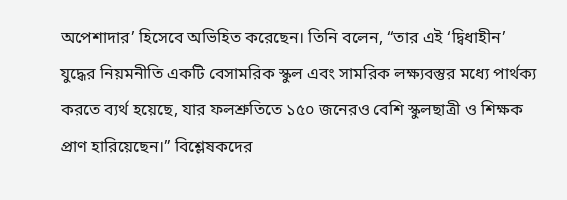অপেশাদার’ হিসেবে অভিহিত করেছেন। তিনি বলেন, “তার এই ‘দ্বিধাহীন’ যুদ্ধের নিয়মনীতি একটি বেসামরিক স্কুল এবং সামরিক লক্ষ্যবস্তুর মধ্যে পার্থক্য করতে ব্যর্থ হয়েছে, যার ফলশ্রুতিতে ১৫০ জনেরও বেশি স্কুলছাত্রী ও শিক্ষক প্রাণ হারিয়েছেন।” বিশ্লেষকদের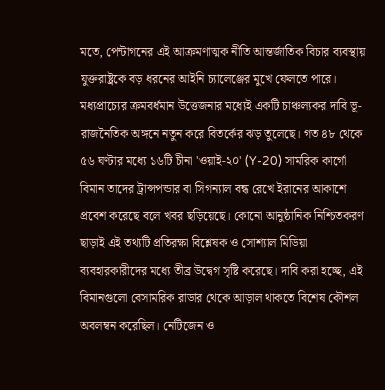মতে, পেন্টাগনের এই আক্রমণাত্মক নীতি আন্তর্জাতিক বিচার ব্যবস্থায় যুক্তরাষ্ট্রকে বড় ধরনের আইনি চ্যালেঞ্জের মুখে ফেলতে পারে।
মধ্যপ্রাচ্যের ক্রমবর্ধমান উত্তেজনার মধ্যেই একটি চাঞ্চল্যকর দাবি ভূ-রাজনৈতিক অঙ্গনে নতুন করে বিতর্কের ঝড় তুলেছে। গত ৪৮ থেকে ৫৬ ঘণ্টার মধ্যে ১৬টি চীনা 'ওয়াই-২০' (Y-20) সামরিক কার্গো বিমান তাদের ট্রান্সপন্ডার বা সিগন্যাল বন্ধ রেখে ইরানের আকাশে প্রবেশ করেছে বলে খবর ছড়িয়েছে। কোনো আনুষ্ঠানিক নিশ্চিতকরণ ছাড়াই এই তথ্যটি প্রতিরক্ষা বিশ্লেষক ও সোশ্যাল মিডিয়া ব্যবহারকারীদের মধ্যে তীব্র উদ্বেগ সৃষ্টি করেছে। দাবি করা হচ্ছে, এই বিমানগুলো বেসামরিক রাডার থেকে আড়াল থাকতে বিশেষ কৌশল অবলম্বন করেছিল। নেটিজেন ও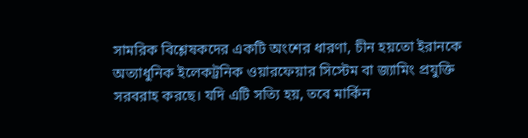সামরিক বিশ্লেষকদের একটি অংশের ধারণা, চীন হয়তো ইরানকে অত্যাধুনিক ইলেকট্রনিক ওয়ারফেয়ার সিস্টেম বা জ্যামিং প্রযুক্তি সরবরাহ করছে। যদি এটি সত্যি হয়, তবে মার্কিন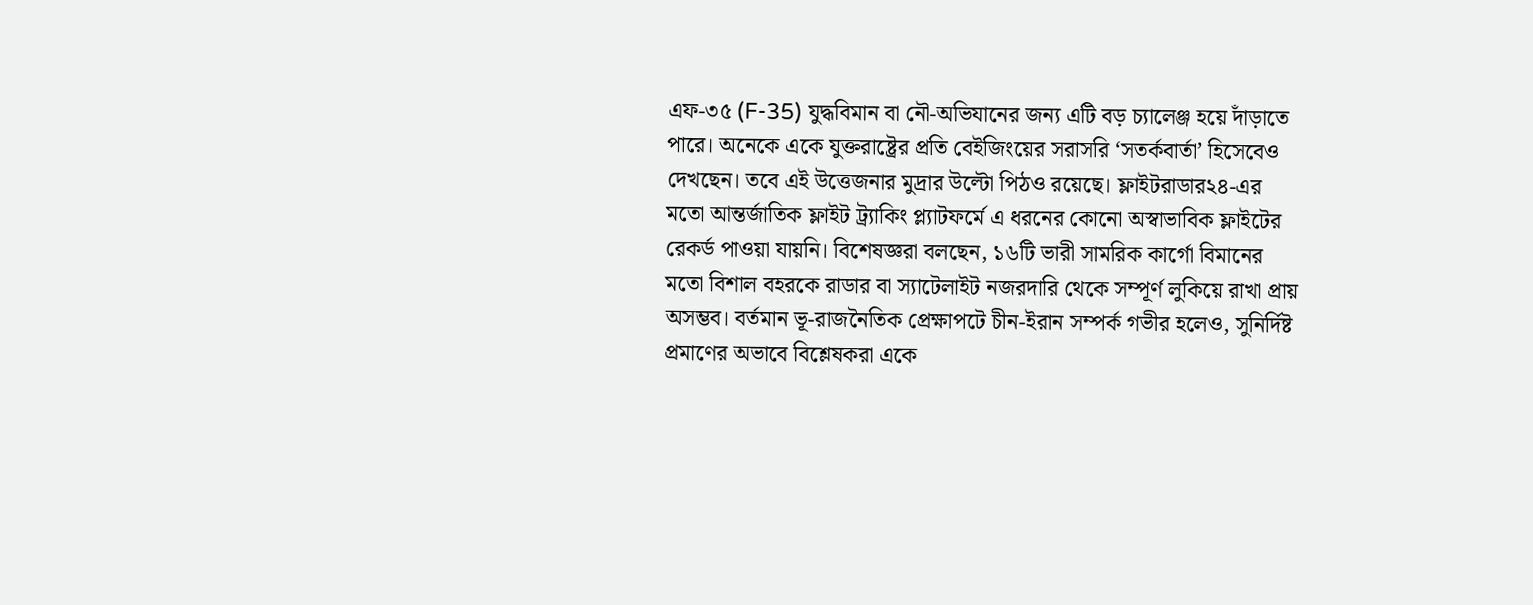এফ-৩৫ (F-35) যুদ্ধবিমান বা নৌ-অভিযানের জন্য এটি বড় চ্যালেঞ্জ হয়ে দাঁড়াতে পারে। অনেকে একে যুক্তরাষ্ট্রের প্রতি বেইজিংয়ের সরাসরি ‘সতর্কবার্তা’ হিসেবেও দেখছেন। তবে এই উত্তেজনার মুদ্রার উল্টো পিঠও রয়েছে। ফ্লাইটরাডার২৪-এর মতো আন্তর্জাতিক ফ্লাইট ট্র্যাকিং প্ল্যাটফর্মে এ ধরনের কোনো অস্বাভাবিক ফ্লাইটের রেকর্ড পাওয়া যায়নি। বিশেষজ্ঞরা বলছেন, ১৬টি ভারী সামরিক কার্গো বিমানের মতো বিশাল বহরকে রাডার বা স্যাটেলাইট নজরদারি থেকে সম্পূর্ণ লুকিয়ে রাখা প্রায় অসম্ভব। বর্তমান ভূ-রাজনৈতিক প্রেক্ষাপটে চীন-ইরান সম্পর্ক গভীর হলেও, সুনির্দিষ্ট প্রমাণের অভাবে বিশ্লেষকরা একে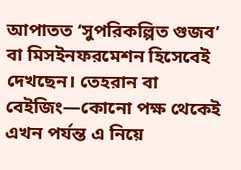আপাতত ‘সুপরিকল্পিত গুজব’ বা মিসইনফরমেশন হিসেবেই দেখছেন। তেহরান বা বেইজিং—কোনো পক্ষ থেকেই এখন পর্যন্ত এ নিয়ে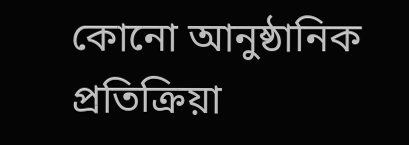কোনো আনুষ্ঠানিক প্রতিক্রিয়া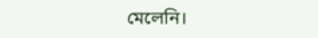মেলেনি।